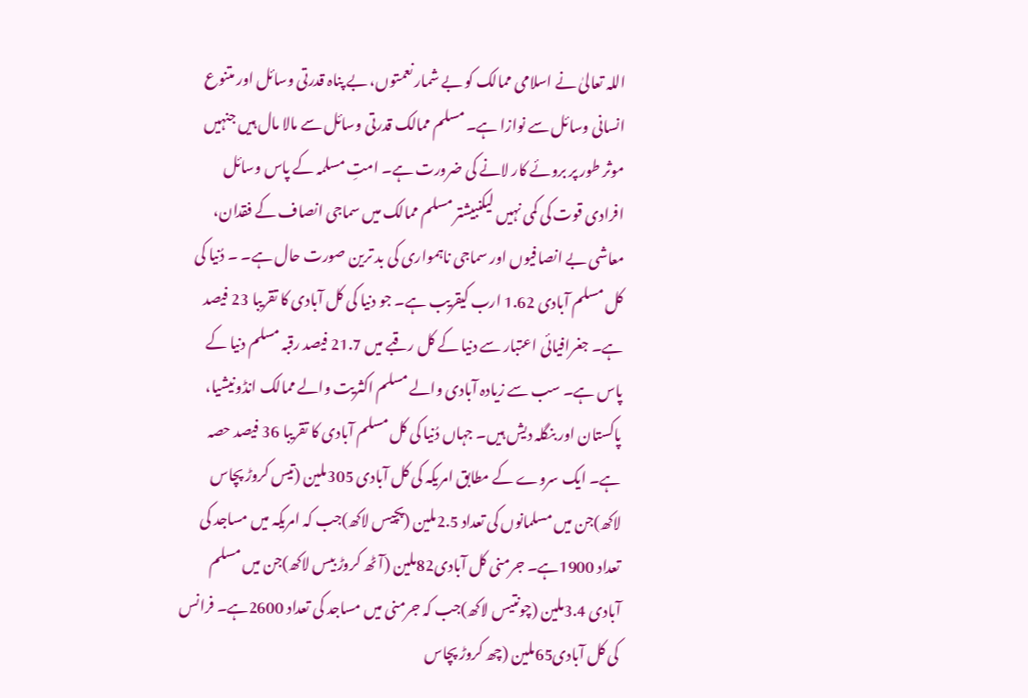اللہ تعالیٰ نے اسلامی ممالک کو بے شمار نعمتوں، بے پناہ قدرتی وسائل اور متنوع انسانی وسائل سے نوازا ہے۔ مسلم ممالک قدرتی وسائل سے مالا مال ہیں جنہیں موثر طور پر بروئے کار لانے کی ضرورت ہے۔ امتِ مسلمہ کے پاس وسائل افرادی قوت کی کمی نہیں لیکنبیشتر مسلم ممالک میں سماجی انصاف کے فقدان، معاشی بے انصافیوں اور سماجی ناہمواری کی بد ترین صورت حال ہے۔ ۔ دُنیا کی کل مسلم آبادی 1.62 ارب کیقریب ہے۔ جو دنیا کی کل آبادی کا تقریبا 23 فیصد ہے۔ جغرافیائی اعتبار سے دنیا کے کل رقبے میں 21.7 فیصد رقبہ مسلم دنیا کے پاس ہے۔ سب سے زیادہ آبادی والے مسلم اکثریت والے ممالک انڈونیشیا، پاکستان اور بنگلہ دیش ہیں۔ جہاں دُنیا کی کل مسلم آبادی کا تقریبا 36 فیصد حصہ ہے۔ ایک سروے کے مطابق امریکہ کی کل آبادی 305ملین (تیس کروڑ پچاس لاکھ)جن میں مسلمانوں کی تعداد 2.5ملین (پچیس لاکھ)جب کہ امریکہ میں مساجد کی تعداد 1900ہے۔ جرمنی کل آبادی82ملین (آٹھ کروڑ بیس لاکھ)جن میں مسلم آبادی 3.4ملین (چونتیس لاکھ)جب کہ جرمنی میں مساجد کی تعداد 2600ہے۔ فرانس کی کل آبادی65ملین (چھ کروڑ پچاس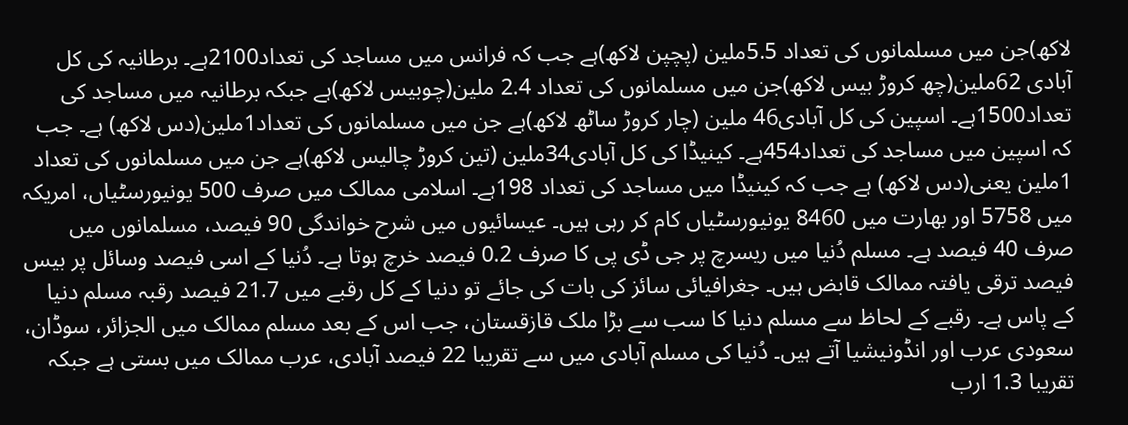لاکھ)جن میں مسلمانوں کی تعداد 5.5ملین (پچپن لاکھ)ہے جب کہ فرانس میں مساجد کی تعداد2100ہے۔ برطانیہ کی کل آبادی 62ملین(چھ کروڑ بیس لاکھ)جن میں مسلمانوں کی تعداد 2.4 ملین(چوبیس لاکھ)ہے جبکہ برطانیہ میں مساجد کی تعداد1500ہے۔ اسپین کی کل آبادی46 ملین (چار کروڑ ساٹھ لاکھ)ہے جن میں مسلمانوں کی تعداد1ملین(دس لاکھ) ہے۔ جب کہ اسپین میں مساجد کی تعداد454ہے۔ کینیڈا کی کل آبادی34ملین (تین کروڑ چالیس لاکھ)ہے جن میں مسلمانوں کی تعداد 1ملین یعنی(دس لاکھ) ہے جب کہ کینیڈا میں مساجد کی تعداد 198ہے۔ اسلامی ممالک میں صرف 500 یونیورسٹیاں، امریکہ میں 5758 اور بھارت میں 8460 یونیورسٹیاں کام کر رہی ہیں۔ عیسائیوں میں شرح خواندگی 90 فیصد، مسلمانوں میں صرف 40 فیصد ہے۔ مسلم دُنیا میں ریسرچ پر جی ڈی پی کا صرف 0.2 فیصد خرچ ہوتا ہے۔ دُنیا کے اسی فیصد وسائل پر بیس فیصد ترقی یافتہ ممالک قابض ہیں۔ جغرافیائی سائز کی بات کی جائے تو دنیا کے کل رقبے میں 21.7 فیصد رقبہ مسلم دنیا کے پاس ہے۔ رقبے کے لحاظ سے مسلم دنیا کا سب سے بڑا ملک قازقستان، جب اس کے بعد مسلم ممالک میں الجزائر، سوڈان، سعودی عرب اور انڈونیشیا آتے ہیں۔ دُنیا کی مسلم آبادی میں سے تقریبا 22 فیصد آبادی، عرب ممالک میں بستی ہے جبکہ تقریبا 1.3 ارب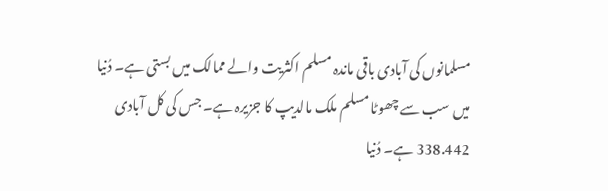مسلمانوں کی آبادی باقی ماندہ مسلم اکثریت والے ممالک میں بستی ہے۔ دُنیا میں سب سے چھوٹا مسلم ملک مالدیپ کا جزیرہ ہے۔ جس کی کل آبادی 338.442 ہے۔ دُنیا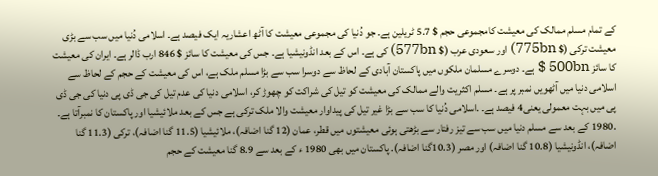کے تمام مسلم ممالک کی معیشت کامجموعی حجم $ 5.7 ٹریلین ہے۔ جو دُنیا کی مجموعی معیشت کا آٹھ اعشاریہ ایک فیصد ہے۔ اسلامی دُنیا میں سب سے بڑی معیشت ترکی ($ 775bn) اور سعودی عرب ($ 577bn) کی ہے۔ اس کے بعد انڈونیشیا ہے۔ جس کی معیشت کا سائز $ 846 ارب ڈالر ہے۔ ایران کی معیشت کا سائز 500bn $ ہے۔ دوسرے مسلمان ملکوں میں پاکستان آبادی کے لحاظ سے دوسرا سب سے بڑا مسلم ملک ہے، اس کی معیشت کے حجم کے لحاظ سے اسلامی دنیا میں آٹھویں نمبر پر ہے۔ مسلم اکثریت والے ممالک کی معیشت کو تیل کی شراکت کو چھوڑ کر، اسلامی دنیا کی عدم تیل کی جی ڈی پی دنیا کی جی ڈی پی میں بہت معمولی یعنی4 فیصد ہے۔ .اسلامی دُنیا کا سب سے بڑا غیر تیل کی پیداوار معیشت والا ملک ترکی ہے جس کے بعد ملائیشیا اور پاکستان کا نمبرآتا ہے۔ .1980 کے بعد سے مسلم دنیا میں سب سے تیز رفتار سے بڑھتی ہوئی معیشتوں میں قطر، عمان (12 گنا اضافہ)، ملائیشیا (11.5 گنا اضافہ)، ترکی (11.3 گنا اضافہ)، انڈونیشیا (10.8 گنا اضافہ) اور مصر (10.3گنا اضافہ). پاکستان میں بھی 1980 ء کے بعد سے 8.9 گنا معیشت کے حجم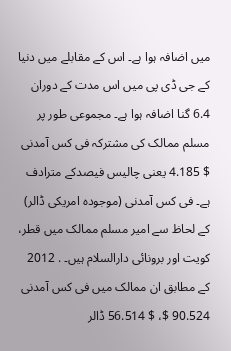میں اضافہ ہوا ہے۔ اس کے مقابلے میں دنیا کے جی ڈی پی میں اس مدت کے دوران 6.4 گنا اضافہ ہوا ہے۔ مجموعی طور پر مسلم ممالک کی مشترکہ فی کس آمدنی $ 4.185 یعنی چالیس فیصدکے مترادف ہے۔ فی کس آمدنی (موجودہ امریکی ڈالر) کے لحاظ سے امیر مسلم ممالک میں قطر، کویت اور برونائی دارالسلام ہیں۔ . 2012 کے مطابق ان ممالک میں فی کس آمدنی 90.524 $، $ 56.514 ڈالر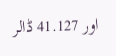اور 41.127 ڈالر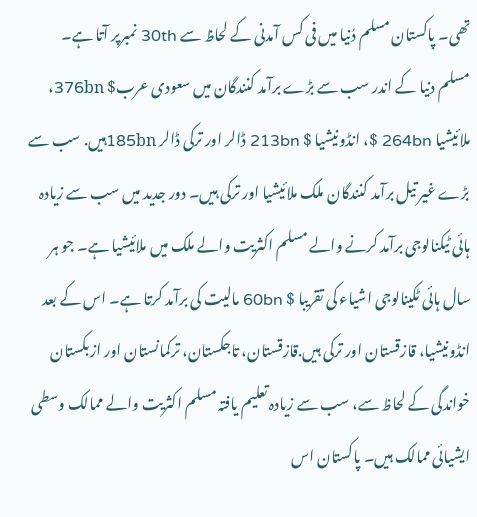تھی۔ پاکستان مسلم دُنیا میں فی کس آمدنی کے لحاظ سے 30th نمبرپر آتا ہے۔ مسلم دنیا کے اندر سب سے بڑے برآمد کنندگان میں سعودی عرب$ 376bn، ملائیشیا 264bn $، انڈونیشیا $ 213bn ڈالر اور ترکی ڈالر 185bnہیں. سب سے بڑے غیر تیل برآمد کنندگان ملک ملائیشیا اور ترکی ہیں۔ دور جدید میں سب سے زیادہ ہائی ٹیکنالوجی برآمد کرنے والے مسلم اکثریت والے ملک میں ملائیشیا ہے۔ جو ہر سال ہائی ٹکینالوجی اشیاء کی تقریبا $ 60bn مالیت کی برآمد کرتا ہے۔ اس کے بعد انڈونیشیا، قازقستان اور ترکی ہیں.قازقستان، تاجکستان، ترکمانستان اور ازبکستان خواندگی کے لحاظ سے، سب سے زیادہ تعلیم یافتہ مسلم اکثریت والے ممالک وسطی ایشیائی ممالک ہیں۔ پاکستان اس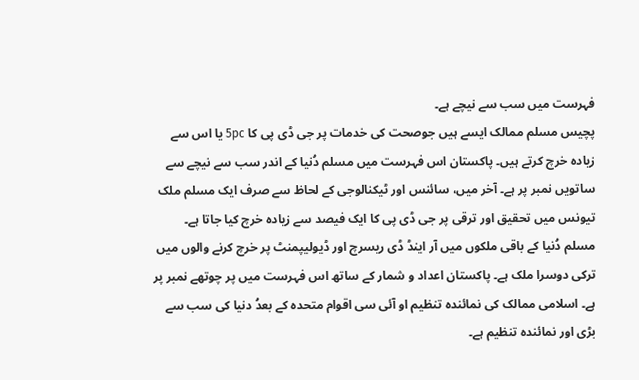فہرست میں سب سے نیچے ہے۔
پچیس مسلم ممالک ایسے ہیں جوصحت کی خدمات پر جی ڈی پی کا 5pc یا اس سے زیادہ خرچ کرتے ہیں۔ پاکستان اس فہرست میں مسلم دُنیا کے اندر سب سے نیچے سے ساتویں نمبر پر ہے۔ آخر میں، سائنس اور ٹیکنالوجی کے لحاظ سے صرف ایک مسلم ملک تیونس میں تحقیق اور ترقی پر جی ڈی پی کا ایک فیصد سے زیادہ خرچ کیا جاتا ہے۔ مسلم دُنیا کے باقی ملکوں میں آر اینڈ ڈی ریسرچ اور ڈیولیپمنٹ پر خرچ کرنے والوں میں ترکی دوسرا ملک ہے۔ پاکستان اعداد و شمار کے ساتھ اس فہرست میں پر چوتھے نمبر پر ہے۔ اسلامی ممالک کی نمائندہ تنظیم او آئی سی اقوام متحدہ کے بعدُ دنیا کی سب سے بڑی اور نمائندہ تنظیم ہے۔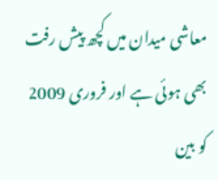معاشی میدان میں کچھ پیش رفت بھی ہوئی ہے اور فروری 2009 کو بین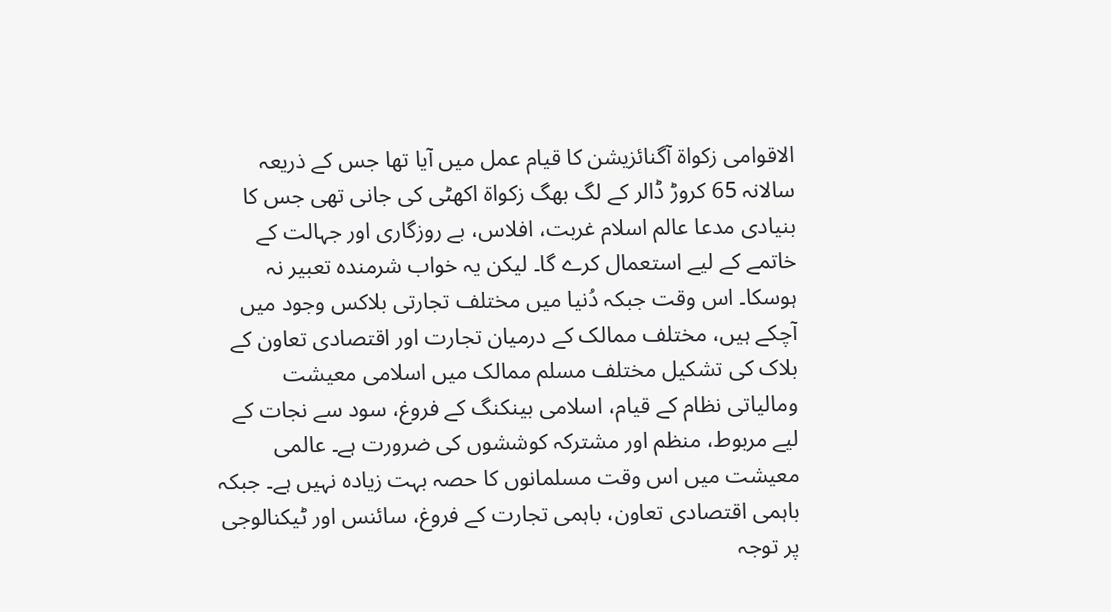الاقوامی زکواۃ آگنائزیشن کا قیام عمل میں آیا تھا جس کے ذریعہ سالانہ 65 کروڑ ڈالر کے لگ بھگ زکواۃ اکھٹی کی جانی تھی جس کا بنیادی مدعا عالم اسلام غربت، افلاس، بے روزگاری اور جہالت کے خاتمے کے لیے استعمال کرے گا۔ لیکن یہ خواب شرمندہ تعبیر نہ ہوسکا۔ اس وقت جبکہ دُنیا میں مختلف تجارتی بلاکس وجود میں آچکے ہیں، مختلف ممالک کے درمیان تجارت اور اقتصادی تعاون کے بلاک کی تشکیل مختلف مسلم ممالک میں اسلامی معیشت ومالیاتی نظام کے قیام، اسلامی بینکنگ کے فروغ، سود سے نجات کے لیے مربوط، منظم اور مشترکہ کوششوں کی ضرورت ہے۔ عالمی معیشت میں اس وقت مسلمانوں کا حصہ بہت زیادہ نہیں ہے۔ جبکہ باہمی اقتصادی تعاون، باہمی تجارت کے فروغ، سائنس اور ٹیکنالوجی پر توجہ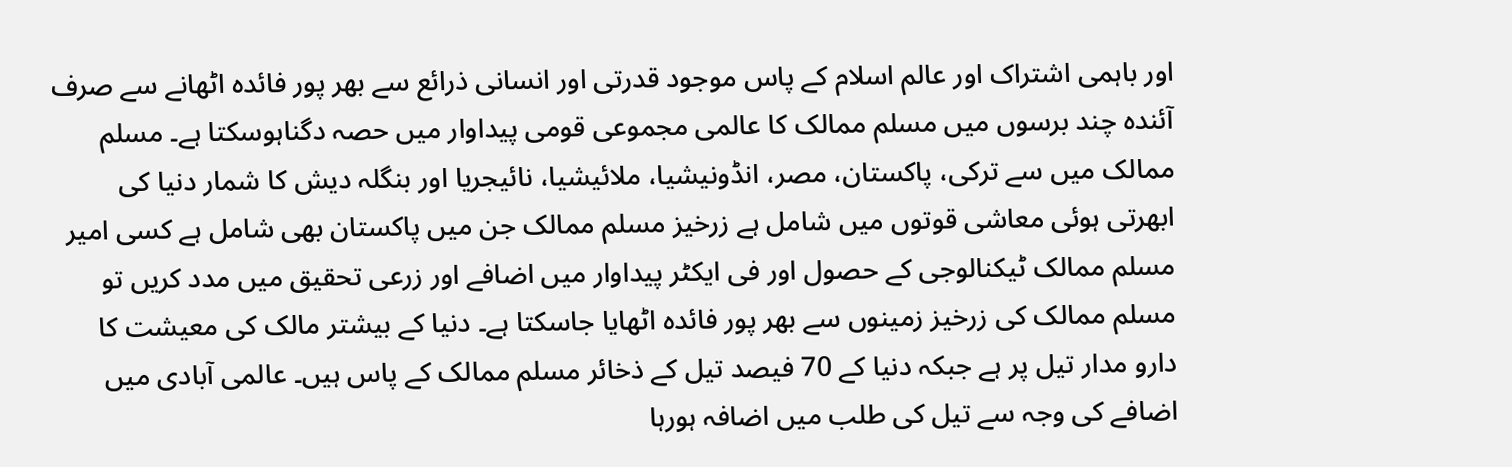اور باہمی اشتراک اور عالم اسلام کے پاس موجود قدرتی اور انسانی ذرائع سے بھر پور فائدہ اٹھانے سے صرف آئندہ چند برسوں میں مسلم ممالک کا عالمی مجموعی قومی پیداوار میں حصہ دگناہوسکتا ہے۔ مسلم ممالک میں سے ترکی، پاکستان، مصر، انڈونیشیا، ملائیشیا، نائیجریا اور بنگلہ دیش کا شمار دنیا کی ابھرتی ہوئی معاشی قوتوں میں شامل ہے زرخیز مسلم ممالک جن میں پاکستان بھی شامل ہے کسی امیر مسلم ممالک ٹیکنالوجی کے حصول اور فی ایکٹر پیداوار میں اضافے اور زرعی تحقیق میں مدد کریں تو مسلم ممالک کی زرخیز زمینوں سے بھر پور فائدہ اٹھایا جاسکتا ہے۔ دنیا کے بیشتر مالک کی معیشت کا دارو مدار تیل پر ہے جبکہ دنیا کے 70 فیصد تیل کے ذخائر مسلم ممالک کے پاس ہیں۔ عالمی آبادی میں اضافے کی وجہ سے تیل کی طلب میں اضافہ ہورہا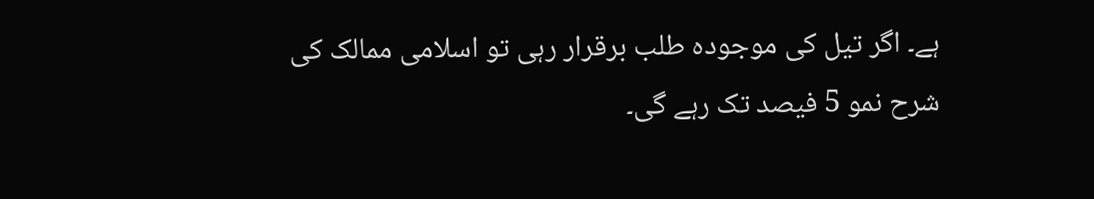ہے۔ اگر تیل کی موجودہ طلب برقرار رہی تو اسلامی ممالک کی شرح نمو 5 فیصد تک رہے گی۔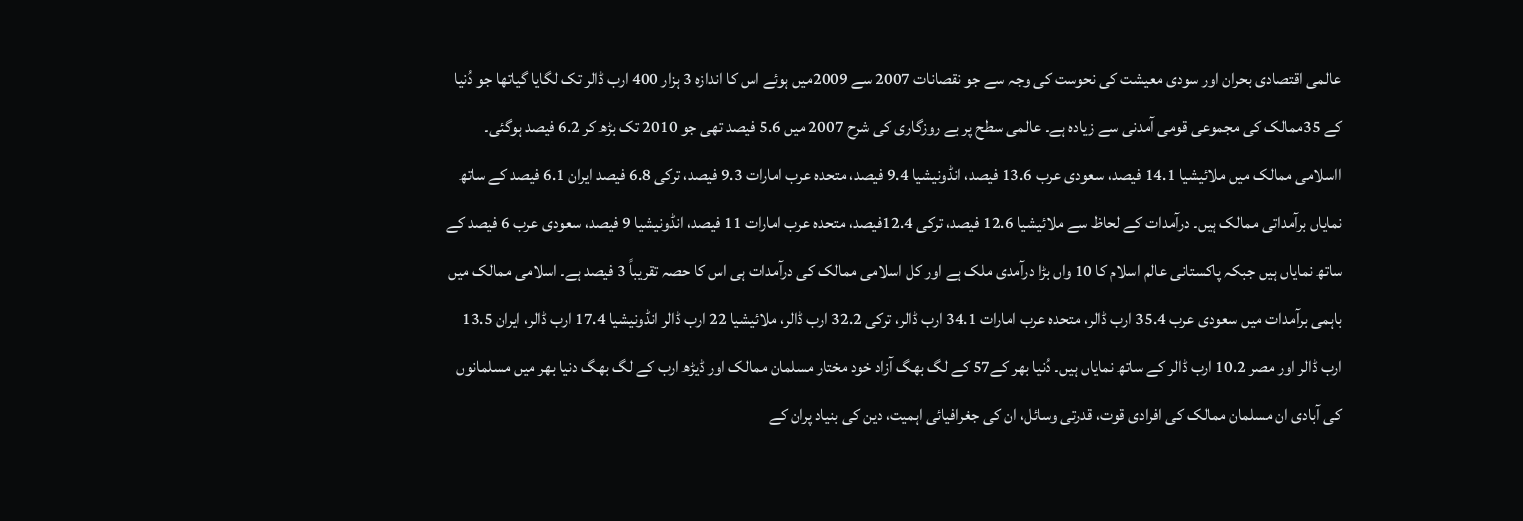عالمی اقتصادی بحران اور سودی معیشت کی نحوست کی وجہ سے جو نقصانات 2007 سے 2009میں ہوئے اس کا اندازہ 3 ہزار 400 ارب ڈالر تک لگایا گیاتھا جو دُنیا کے 35ممالک کی مجموعی قومی آمدنی سے زیادہ ہے۔ عالمی سطح پر بے روزگاری کی شرح 2007 میں 5.6 فیصد تھی جو 2010 تک بڑھ کر 6.2 فیصد ہوگئی۔ ااسلامی ممالک میں ملائیشیا 14.1 فیصد، سعودی عرب 13.6 فیصد، انڈونیشیا 9.4 فیصد، متحدہ عرب امارات 9.3 فیصد، ترکی 6.8 فیصد ایران 6.1 فیصد کے ساتھ نمایاں برآمداتی ممالک ہیں۔ درآمدات کے لحاظ سے ملائیشیا 12.6 فیصد، ترکی 12.4فیصد، متحدہ عرب امارات 11 فیصد، انڈونیشیا 9 فیصد، سعودی عرب 6 فیصد کے ساتھ نمایاں ہیں جبکہ پاکستانی عالم اسلام کا 10 واں بڑا درآمدی ملک ہے اور کل اسلامی ممالک کی درآمدات ہی اس کا حصہ تقریباً 3 فیصد ہے۔ اسلامی ممالک میں باہمی برآمدات میں سعودی عرب 35.4 ارب ڈالر، متحدہ عرب امارات 34.1 ارب ڈالر، ترکی 32.2 ارب ڈالر، ملائیشیا 22 ارب ڈالر انڈونیشیا 17.4 ارب ڈالر، ایران 13.5 ارب ڈالر اور مصر 10.2 ارب ڈالر کے ساتھ نمایاں ہیں۔ دُنیا بھر کے57 کے لگ بھگ آزاد خود مختار مسلمان ممالک اور ڈیڑھ ارب کے لگ بھگ دنیا بھر میں مسلمانوں کی آبادی ان مسلمان ممالک کی افرادی قوت، قدرتی وسائل، ان کی جغرافیائی اہمیت، دین کی بنیاد پران کے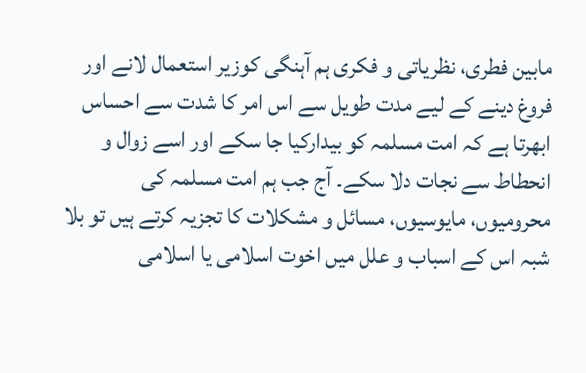مابین فطری، نظریاتی و فکری ہم آہنگی کوزیر استعمال لانے اور فروغ دینے کے لیے مدت طویل سے اس امر کا شدت سے احساس ابھرتا ہے کہ امت مسلمہ کو بیدارکیا جا سکے اور اسے زوال و انحطاط سے نجات دلا سکے۔ آج جب ہم امت مسلمہ کی محرومیوں، مایوسیوں، مسائل و مشکلات کا تجزیہ کرتے ہیں تو بلا شبہ اس کے اسباب و علل میں اخوت اسلامی یا اسلامی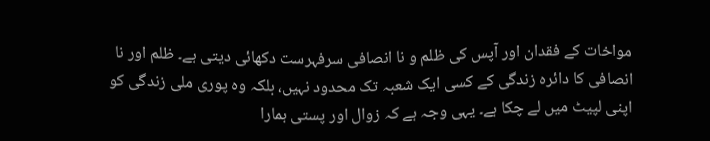مواخات کے فقدان اور آپس کی ظلم و نا انصافی سرفہرست دکھائی دیتی ہے۔ ظلم اور نا انصافی کا دائرہ زندگی کے کسی ایک شعبہ تک محدود نہیں، بلکہ وہ پوری ملی زندگی کو اپنی لپیٹ میں لے چکا ہے۔ یہی وجہ ہے کہ زوال اور پستی ہمارا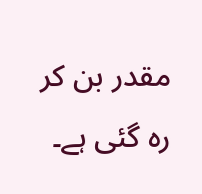مقدر بن کر رہ گئی ہے۔